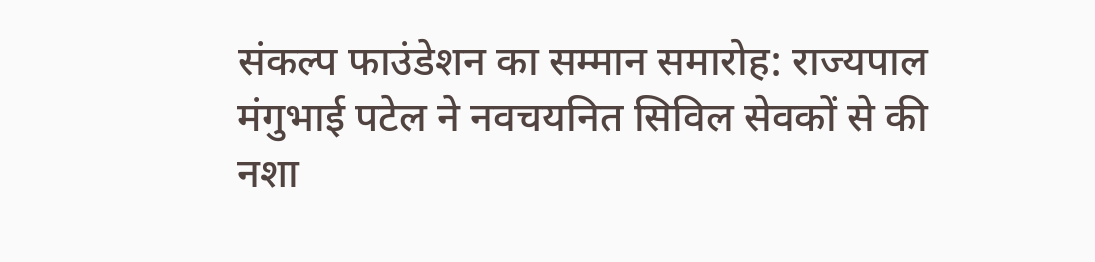संकल्प फाउंडेशन का सम्मान समारोह: राज्यपाल मंगुभाई पटेल ने नवचयनित सिविल सेवकों से की नशा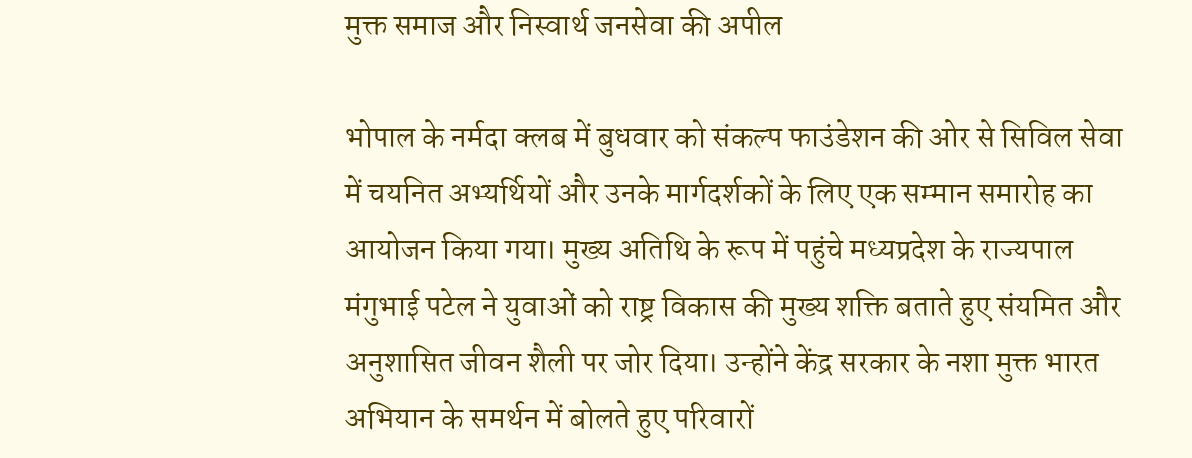मुक्त समाज और निस्वार्थ जनसेवा की अपील

भोपाल के नर्मदा क्लब में बुधवार को संकल्प फाउंडेशन की ओर से सिविल सेवा में चयनित अभ्यर्थियों और उनके मार्गदर्शकों के लिए एक सम्मान समारोह का आयोजन किया गया। मुख्य अतिथि के रूप में पहुंचे मध्यप्रदेश के राज्यपाल मंगुभाई पटेल ने युवाओं को राष्ट्र विकास की मुख्य शक्ति बताते हुए संयमित और अनुशासित जीवन शैली पर जोर दिया। उन्होंने केंद्र सरकार के नशा मुक्त भारत अभियान के समर्थन में बोलते हुए परिवारों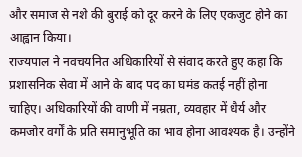और समाज से नशे की बुराई को दूर करने के लिए एकजुट होने का आह्वान किया।
राज्यपाल ने नवचयनित अधिकारियों से संवाद करते हुए कहा कि प्रशासनिक सेवा में आने के बाद पद का घमंड कतई नहीं होना चाहिए। अधिकारियों की वाणी में नम्रता, व्यवहार में धैर्य और कमजोर वर्गों के प्रति समानुभूति का भाव होना आवश्यक है। उन्होंने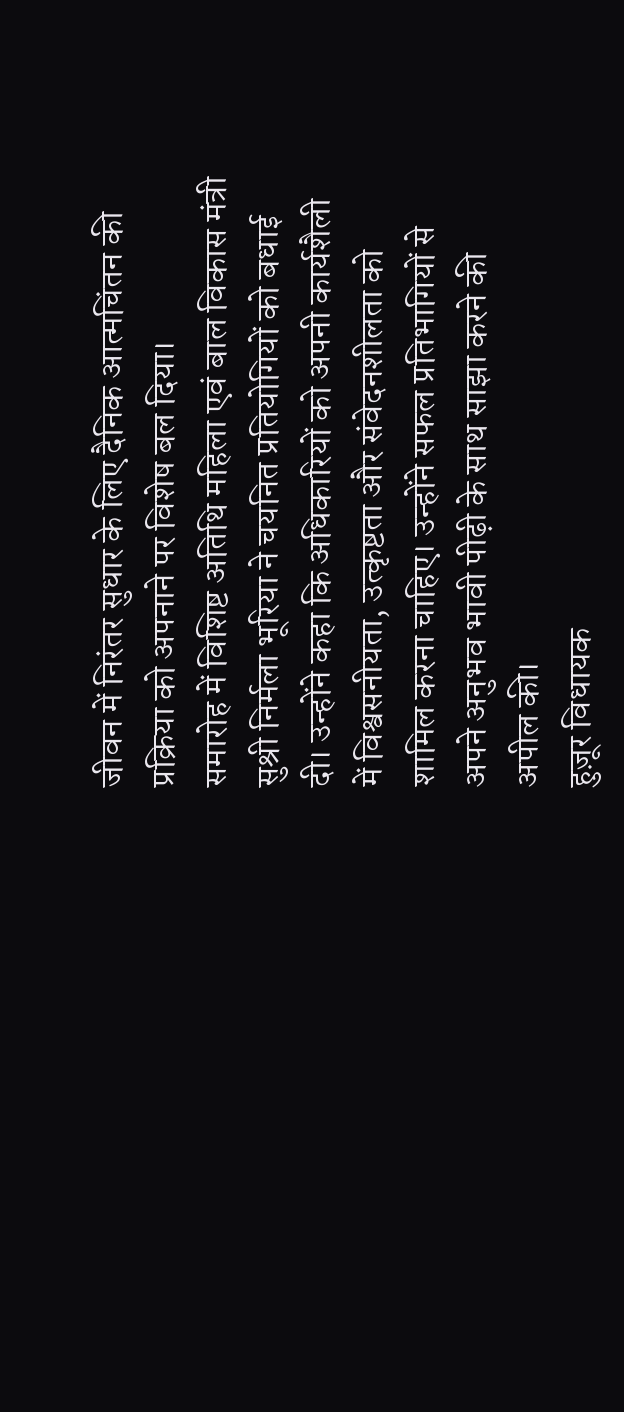जीवन में निरंतर सुधार के लिए दैनिक आत्मचिंतन की प्रक्रिया को अपनाने पर विशेष बल दिया।
समारोह में विशिष्ट अतिथि महिला एवं बाल विकास मंत्री सुश्री निर्मला भूरिया ने चयनित प्रतियोगियों को बधाई दी। उन्होंने कहा कि अधिकारियों को अपनी कार्यशैली में विश्वसनीयता, उत्कृष्टता और संवेदनशीलता को शामिल करना चाहिए। उन्होंने सफल प्रतिभागियों से अपने अनुभव भावी पीढ़ी के साथ साझा करने की अपील की।
हुज़ूर विधायक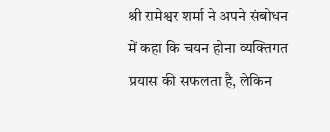श्री रामेश्वर शर्मा ने अपने संबोधन में कहा कि चयन होना व्यक्तिगत प्रयास की सफलता है, लेकिन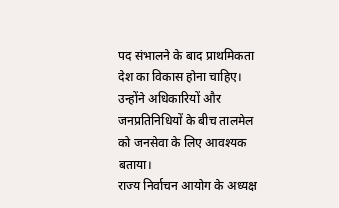पद संभालने के बाद प्राथमिकता देश का विकास होना चाहिए। उन्होंने अधिकारियों और जनप्रतिनिधियों के बीच तालमेल को जनसेवा के लिए आवश्यक बताया।
राज्य निर्वाचन आयोग के अध्यक्ष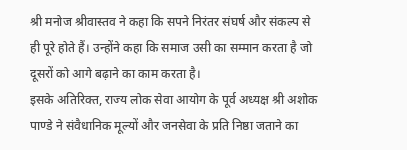श्री मनोज श्रीवास्तव ने कहा कि सपने निरंतर संघर्ष और संकल्प से ही पूरे होते हैं। उन्होंने कहा कि समाज उसी का सम्मान करता है जो दूसरों को आगे बढ़ाने का काम करता है।
इसके अतिरिक्त, राज्य लोक सेवा आयोग के पूर्व अध्यक्ष श्री अशोक पाण्डे ने संवैधानिक मूल्यों और जनसेवा के प्रति निष्ठा जताने का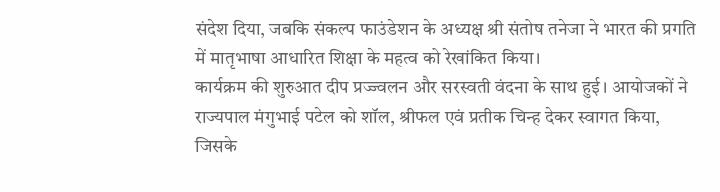संदेश दिया, जबकि संकल्प फाउंडेशन के अध्यक्ष श्री संतोष तनेजा ने भारत की प्रगति में मातृभाषा आधारित शिक्षा के महत्व को रेखांकित किया।
कार्यक्रम की शुरुआत दीप प्रज्ज्वलन और सरस्वती वंदना के साथ हुई। आयोजकों ने राज्यपाल मंगुभाई पटेल को शॉल, श्रीफल एवं प्रतीक चिन्ह देकर स्वागत किया, जिसके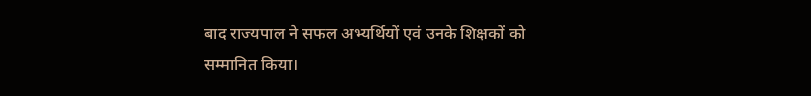बाद राज्यपाल ने सफल अभ्यर्थियों एवं उनके शिक्षकों को सम्मानित किया।